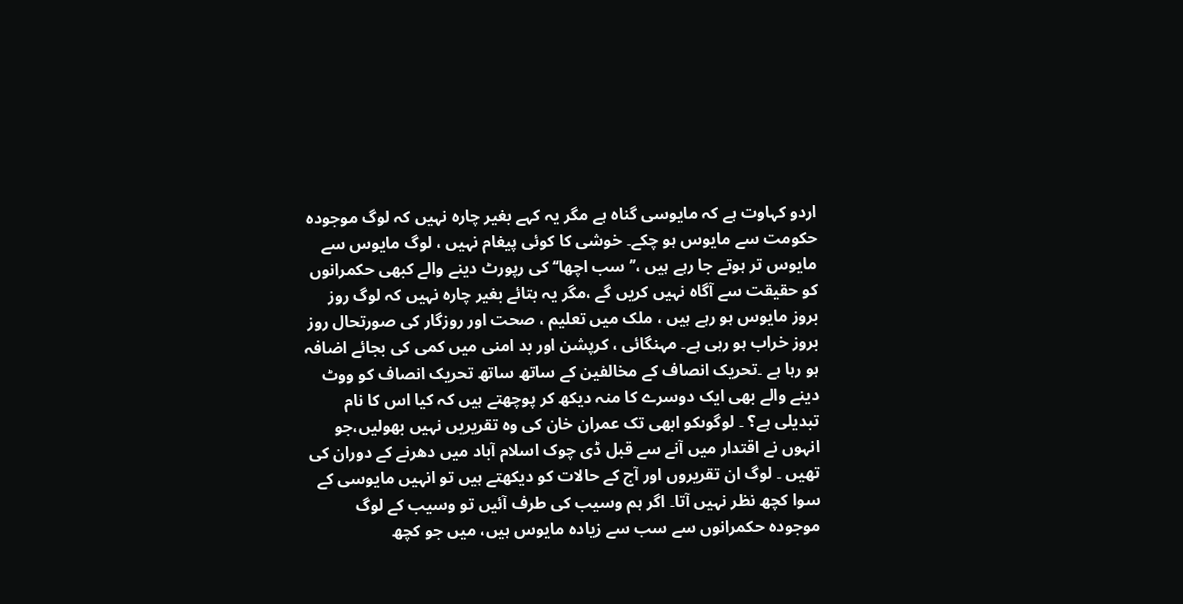اردو کہاوت ہے کہ مایوسی گناہ ہے مگر یہ کہے بغیر چارہ نہیں کہ لوگ موجودہ حکومت سے مایوس ہو چکے۔ خوشی کا کوئی پیغام نہیں ، لوگ مایوس سے مایوس تر ہوتے جا رہے ہیں ،’’سب اچھا‘‘ کی رپورٹ دینے والے کبھی حکمرانوں کو حقیقت سے آگاہ نہیں کریں گے ،مگر یہ بتائے بغیر چارہ نہیں کہ لوگ روز بروز مایوس ہو رہے ہیں ، ملک میں تعلیم ، صحت اور روزگار کی صورتحال روز بروز خراب ہو رہی ہے۔ مہنگائی ، کرپشن اور بد امنی میں کمی کی بجائے اضافہ ہو رہا ہے ۔تحریک انصاف کے مخالفین کے ساتھ ساتھ تحریک انصاف کو ووٹ دینے والے بھی ایک دوسرے کا منہ دیکھ کر پوچھتے ہیں کہ کیا اس کا نام تبدیلی ہے؟ ۔ لوگوںکو ابھی تک عمران خان کی وہ تقریریں نہیں بھولیں،جو انہوں نے اقتدار میں آنے سے قبل ڈی چوک اسلام آباد میں دھرنے کے دوران کی تھیں ۔ لوگ ان تقریروں اور آج کے حالات کو دیکھتے ہیں تو انہیں مایوسی کے سوا کچھ نظر نہیں آتا۔ اگر ہم وسیب کی طرف آئیں تو وسیب کے لوگ موجودہ حکمرانوں سے سب سے زیادہ مایوس ہیں، میں جو کچھ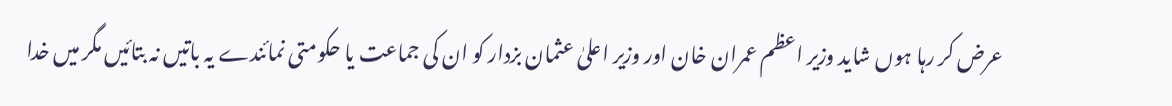عرض کر رہا ہوں شاید وزیر اعظم عمران خان اور وزیر اعلیٰ عثمان بزدار کو ان کی جماعت یا حکومتی نمائندے یہ باتیں نہ بتائیں مگر میں خدا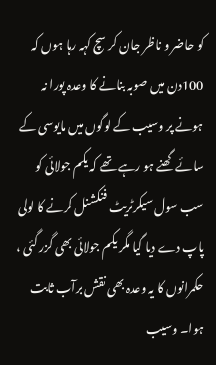کو حاضر و ناظر جان کر سچ کہہ رہا ہوں کہ 100دن میں صوبہ بنانے کا وعدہ پورا نہ ہونے پر وسیب کے لوگوں میں مایوسی کے سائے گھنے ہو رہے تھے کہ یکم جولائی کو سب سول سیکرٹریٹ فنکشنل کرنے کا لولی پاپ دے دیا گیا مگر یکم جولائی بھی گزر گئی ، حکمرانوں کا یہ وعدہ بھی نقش برآب ثابت ہوا۔ وسیب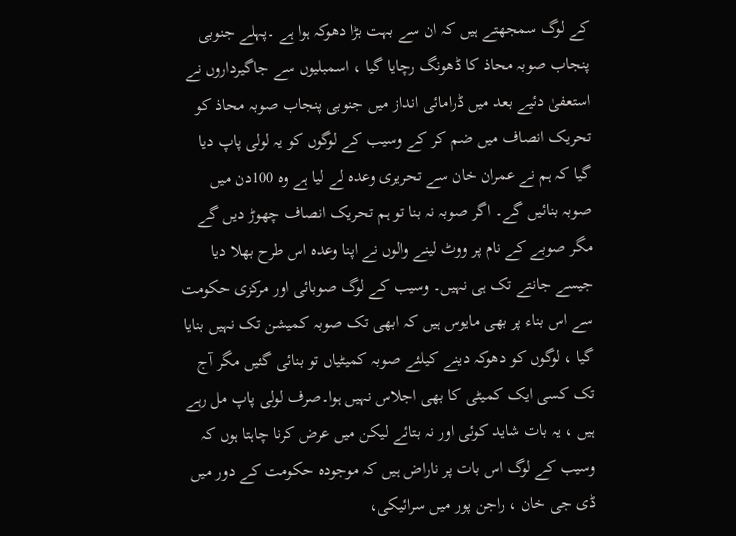کے لوگ سمجھتے ہیں کہ ان سے بہت بڑا دھوکہ ہوا ہے ۔پہلے جنوبی پنجاب صوبہ محاذ کا ڈھونگ رچایا گیا ، اسمبلیوں سے جاگیرداروں نے استعفیٰ دئیے بعد میں ڈرامائی انداز میں جنوبی پنجاب صوبہ محاذ کو تحریک انصاف میں ضم کر کے وسیب کے لوگوں کو یہ لولی پاپ دیا گیا کہ ہم نے عمران خان سے تحریری وعدہ لے لیا ہے وہ 100دن میں صوبہ بنائیں گے۔ اگر صوبہ نہ بنا تو ہم تحریک انصاف چھوڑ دیں گے مگر صوبے کے نام پر ووٹ لینے والوں نے اپنا وعدہ اس طرح بھلا دیا جیسے جانتے تک ہی نہیں۔ وسیب کے لوگ صوبائی اور مرکزی حکومت سے اس بناء پر بھی مایوس ہیں کہ ابھی تک صوبہ کمیشن تک نہیں بنایا گیا ، لوگوں کو دھوکہ دینے کیلئے صوبہ کمیٹیاں تو بنائی گئیں مگر آج تک کسی ایک کمیٹی کا بھی اجلاس نہیں ہوا۔صرف لولی پاپ مل رہے ہیں ، یہ بات شاید کوئی اور نہ بتائے لیکن میں عرض کرنا چاہتا ہوں کہ وسیب کے لوگ اس بات پر ناراض ہیں کہ موجودہ حکومت کے دور میں ڈی جی خان ، راجن پور میں سرائیکی،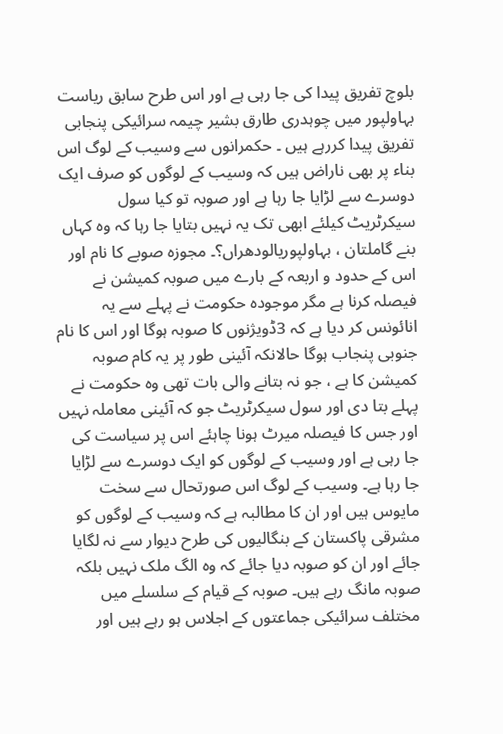بلوچ تفریق پیدا کی جا رہی ہے اور اس طرح سابق ریاست بہاولپور میں چوہدری طارق بشیر چیمہ سرائیکی پنجابی تفریق پیدا کررہے ہیں ۔ حکمرانوں سے وسیب کے لوگ اس بناء پر بھی ناراض ہیں کہ وسیب کے لوگوں کو صرف ایک دوسرے سے لڑایا جا رہا ہے اور صوبہ تو کیا سول سیکرٹریٹ کیلئے ابھی تک یہ نہیں بتایا جا رہا کہ وہ کہاں بنے گاملتان ، بہاولپوریالودھراں؟۔ مجوزہ صوبے کا نام اور اس کے حدود و اربعہ کے بارے میں صوبہ کمیشن نے فیصلہ کرنا ہے مگر موجودہ حکومت نے پہلے سے یہ انائونس کر دیا ہے کہ 3ڈویژنوں کا صوبہ ہوگا اور اس کا نام جنوبی پنجاب ہوگا حالانکہ آئینی طور پر یہ کام صوبہ کمیشن کا ہے ، جو نہ بتانے والی بات تھی وہ حکومت نے پہلے بتا دی اور سول سیکرٹریٹ جو کہ آئینی معاملہ نہیں اور جس کا فیصلہ میرٹ ہونا چاہئے اس پر سیاست کی جا رہی ہے اور وسیب کے لوگوں کو ایک دوسرے سے لڑایا جا رہا ہے۔ وسیب کے لوگ اس صورتحال سے سخت مایوس ہیں اور ان کا مطالبہ ہے کہ وسیب کے لوگوں کو مشرقی پاکستان کے بنگالیوں کی طرح دیوار سے نہ لگایا جائے اور ان کو صوبہ دیا جائے کہ وہ الگ ملک نہیں بلکہ صوبہ مانگ رہے ہیں۔ صوبہ کے قیام کے سلسلے میں مختلف سرائیکی جماعتوں کے اجلاس ہو رہے ہیں اور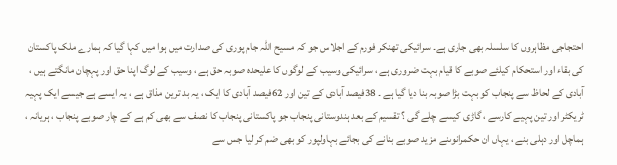احتجاجی مظاہروں کا سلسلہ بھی جاری ہے۔ سرائیکی تھنکر فورم کے اجلاس جو کہ مسیح اللہ جام پوری کی صدارت میں ہوا میں کہا گیا کہ ہمارے ملک پاکستان کی بقاء اور استحکام کیلئے صوبے کا قیام بہت ضروری ہے ، سرائیکی وسیب کے لوگوں کا علیحدہ صوبہ حق ہے ، وسیب کے لوگ اپنا حق اور پہچان مانگتے ہیں ، آبادی کے لحاظ سے پنجاب کو بہت بڑا صوبہ بنا دیا گیا ہے ۔ 38فیصد آبادی کے تین اور 62فیصد آبادی کا ایک ، یہ بد ترین مذاق ہے ، یہ ایسے ہے جیسے ایک پہیہ ٹریکٹر اور تین پہیے کارسے ، گاڑی کیسے چلے گی ؟ تقسیم کے بعد ہندوستانی پنجاب جو پاکستانی پنجاب کا نصف سے بھی کم ہے کے چار صوبے پنجاب ، ہریانہ ، ہماچل اور دہلی بنے ، یہاں ان حکمرانوںنے مزید صوبے بنانے کی بجائے بہاولپور کو بھی ضم کر لیا جس سے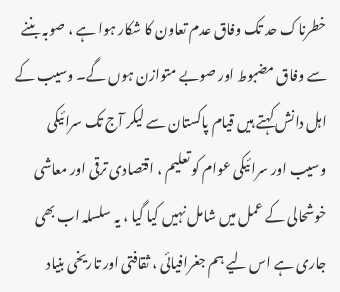خطرناک حد تک وفاق عدم تعاون کا شکار ہوا ہے ، صوبہ بننے سے وفاق مضبوط اور صوبے متوازن ہوں گے۔ وسیب کے اہل دانش کہتے ہیں قیام پاکستان سے لیکر آج تک سرائیکی وسیب اور سرائیکی عوام کو تعلیم ، اقتصادی ترقی اور معاشی خوشحالی کے عمل میں شامل نہیں کیا گیا ، یہ سلسلہ اب بھی جاری ہے اس لیے ہم جغرافیائی ، ثقافتی اور تاریخی بنیاد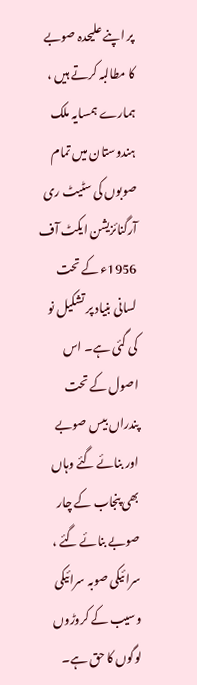پر اپنے علیحدہ صوبے کا مطالبہ کرتے ہیں ، ہمارے ہمسایہ ملک ہندوستان میں تمام صوبوں کی سٹیٹ ری آرگنائزیشن ایکٹ آف 1956ء کے تحت لسانی بنیاد پر تشکیل نو کی گئی ہے۔ اس اصول کے تحت پندراں بیس صوبے اور بنائے گئے وہاں بھی پنجاب کے چار صوبے بنائے گئے ، سرائیکی صوبہ سرائیکی وسیب کے کروڑوں لوگوں کا حق ہے۔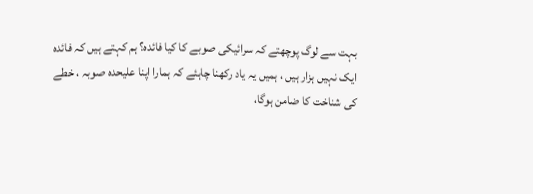بہت سے لوگ پوچھتے کہ سرائیکی صوبے کا کیا فائدہ؟ ہم کہتے ہیں کہ فائدہ ایک نہیں ہزار ہیں ، ہمیں یہ یاد رکھنا چاہئے کہ ہمارا اپنا علیحدہ صوبہ ، خطے کی شناخت کا ضامن ہوگا،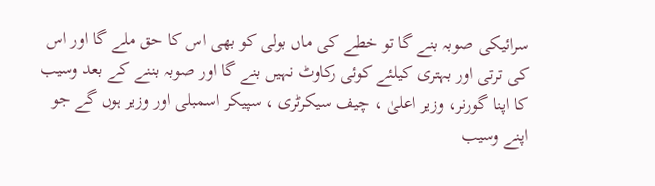سرائیکی صوبہ بنے گا تو خطے کی ماں بولی کو بھی اس کا حق ملے گا اور اس کی ترتی اور بہتری کیلئے کوئی رکاوٹ نہیں بنے گا اور صوبہ بننے کے بعد وسیب کا اپنا گورنر، وزیر اعلیٰ ، چیف سیکرٹری ، سپیکر اسمبلی اور وزیر ہوں گے جو اپنے وسیب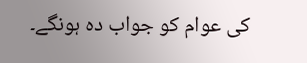کی عوام کو جواب دہ ہونگے۔